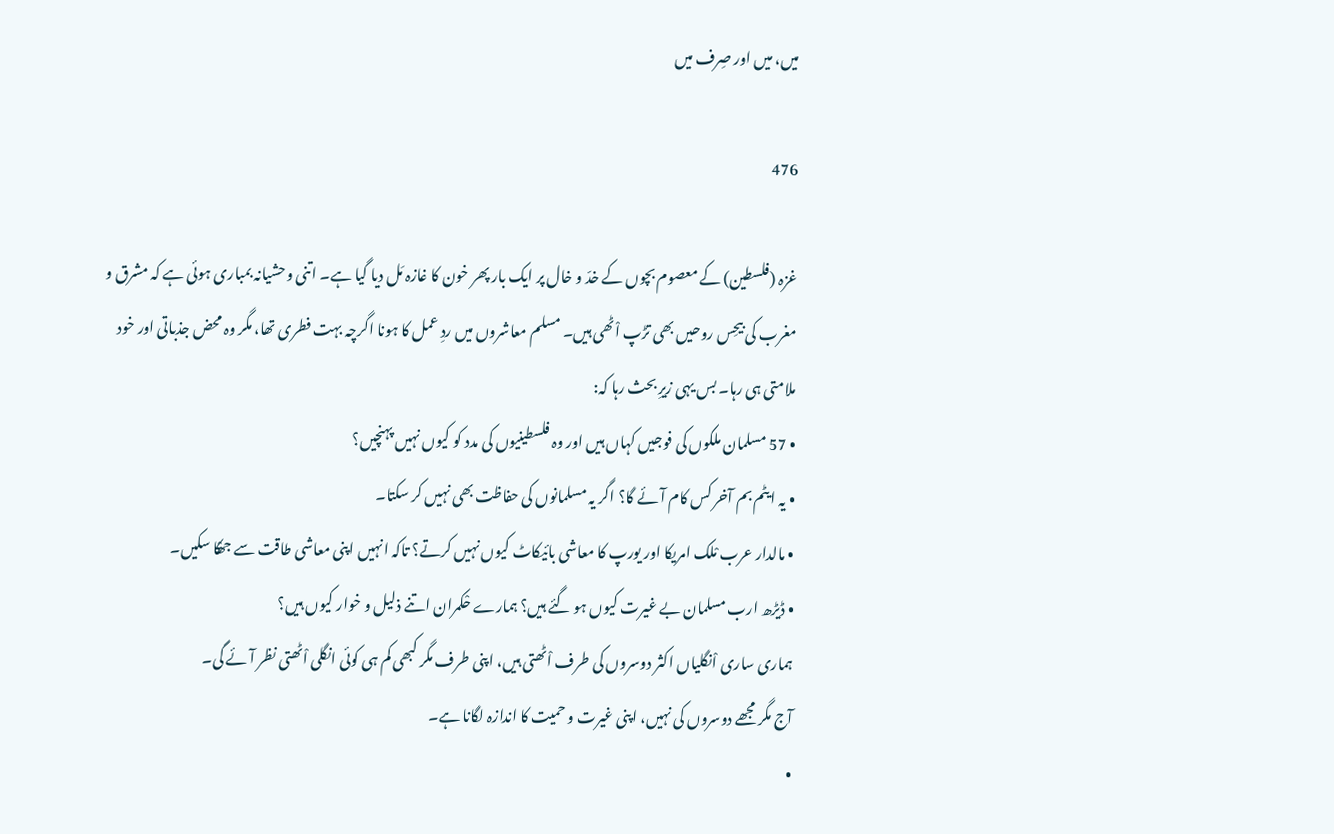میں، میں اور صِرف میں

476

غزہ (فلسطین) کے معصوم بچوں کے خدّ و خال پر ایک بار پھر خون کا غازہ مَل دیا گیا ہے۔ اتنی وحشیانہ بمباری ہوئی ہے کہ مشرق و مغرب کی بیحِس روحیں بھی تڑپ اْٹھی ہیں۔ مسلم معاشروں میں ردِ عمل کا ہونا اگرچہ بہت فطری تھا، مگر وہ محض جذباتی اور خود ملامتی ہی رہا۔ بس یہی زیرِ بحث رہا کہ:
• 57 مسلمان ملکوں کی فوجیں کہاں ہیں اور وہ فلسطینیوں کی مدد کو کیوں نہیں پہنچیں؟
• یہ ایٹم بم آخر کس کام آئے گا؟ اگر یہ مسلمانوں کی حفاظت بھی نہیں کر سکتا۔
• مالدار عرب مْلک امریکا اور یورپ کا معاشی بائیکاٹ کیوں نہیں کرتے؟ تاکہ انہیں اپنی معاشی طاقت سے جھْکا سکیں۔
• ڈیڑھ ارب مسلمان بے غیرت کیوں ہو گئے ہیں؟ ہمارے حْکمران اتنے ذلیل و خوار کیوں ہیں؟
ہماری ساری اْنگلیاں اکثر دوسروں کی طرف اْٹھتی ہیں، اپنی طرف مگر کبھی کم ہی کوئی انگلی اْٹھتی نظر آئے گی۔
آج مگر مجھے دوسروں کی نہیں، اپنی غیرت و حمیت کا اندازہ لگانا ہے۔
•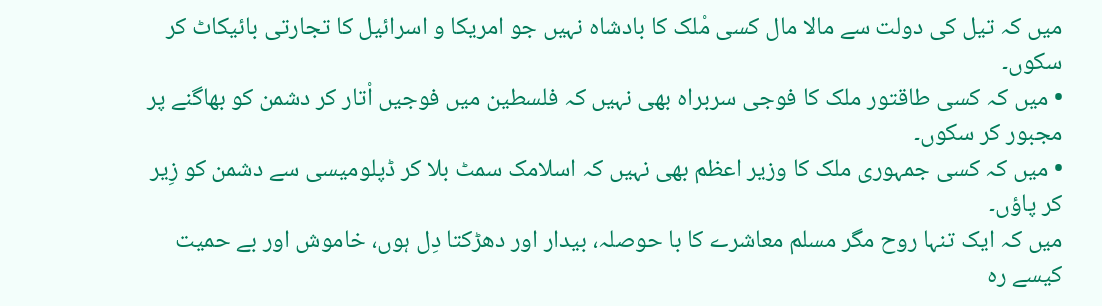میں کہ تیل کی دولت سے مالا مال کسی مْلک کا بادشاہ نہیں جو امریکا و اسرائیل کا تجارتی بائیکاٹ کر سکوں۔
• میں کہ کسی طاقتور ملک کا فوجی سربراہ بھی نہیں کہ فلسطین میں فوجیں اْتار کر دشمن کو بھاگنے پر مجبور کر سکوں۔
• میں کہ کسی جمہوری ملک کا وزیر اعظم بھی نہیں کہ اسلامک سمٹ بلا کر ڈپلومیسی سے دشمن کو زِیر کر پاؤں۔
میں کہ ایک تنہا روح مگر مسلم معاشرے کا با حوصلہ، بیدار اور دھڑکتا دِل ہوں، خاموش اور بے حمیت کیسے رہ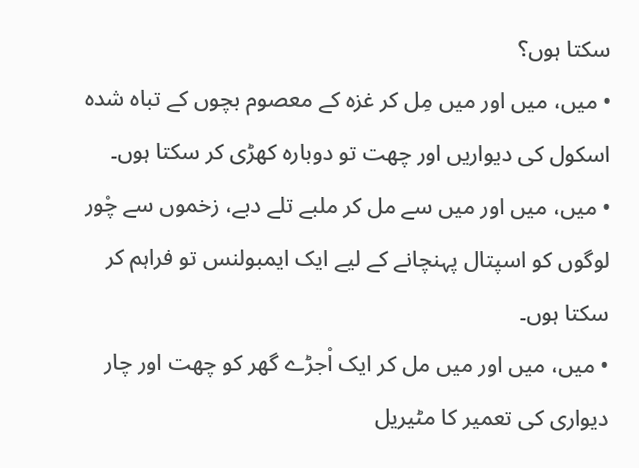سکتا ہوں؟
• میں، میں اور میں مِل کر غزہ کے معصوم بچوں کے تباہ شدہ اسکول کی دیواریں اور چھت تو دوبارہ کھڑی کر سکتا ہوں۔
• میں، میں اور میں سے مل کر ملبے تلے دبے، زخموں سے چْور لوگوں کو اسپتال پہنچانے کے لیے ایک ایمبولنس تو فراہم کر سکتا ہوں۔
• میں، میں اور میں مل کر ایک اْجڑے گھر کو چھت اور چار دیواری کی تعمیر کا مٹیریل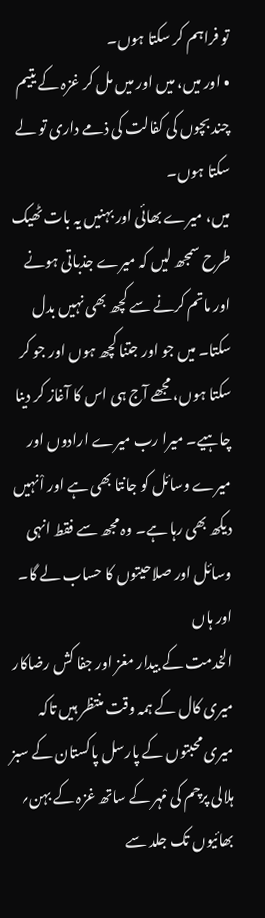تو فراہم کر سکتا ہوں۔
• اور میں، میں اور میں مل کر غزہ کے یتیم چند بچوں کی کفالت کی ذمے داری تو لے سکتا ہوں۔
میں، میرے بھائی اور بہنیں یہ بات ٹھیک طرح سمجھ لیں کہ میرے جذباتی ہونے اور ماتم کرنے سے کچھ بھی نہیں بدل سکتا۔ میں جو اور جتنا کچھ ہوں اور جو کر سکتا ہوں، مجھے آج ہی اس کا آغاز کر دینا چاہیے۔ میرا رب میرے ارادوں اور میرے وسائل کو جانتا بھی ہے اور اْنہیں دیکھ بھی رہا ہے۔ وہ مجھ سے فقط انہی وسائل اور صلاحیتوں کا حساب لے گا۔
اور ہاں
الخدمت کے بیدار مغز اور جفا کش رضاکار میری کال کے ہمہ وقت منتظر ہیں تاکہ میری محبتوں کے پارسل پاکستان کے سبز ہلالی پرچم کی مْہر کے ساتھ غزہ کے بہن؍ بھائیوں تک جلد سے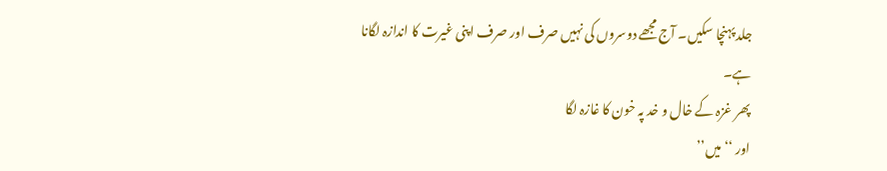جلد پہنچا سکیں۔ آج مجھے دوسروں کی نہیں صرف اور صرف اپنی غیرت کا اندازہ لگانا ہے۔
پھر غزہ کے خال و خد پہ خون کا غازہ لگا
اور ‘‘میں’’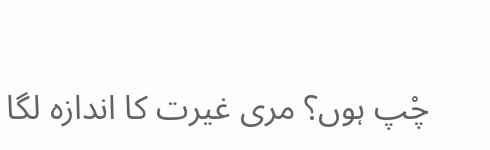چْپ ہوں؟ مری غیرت کا اندازہ لگا